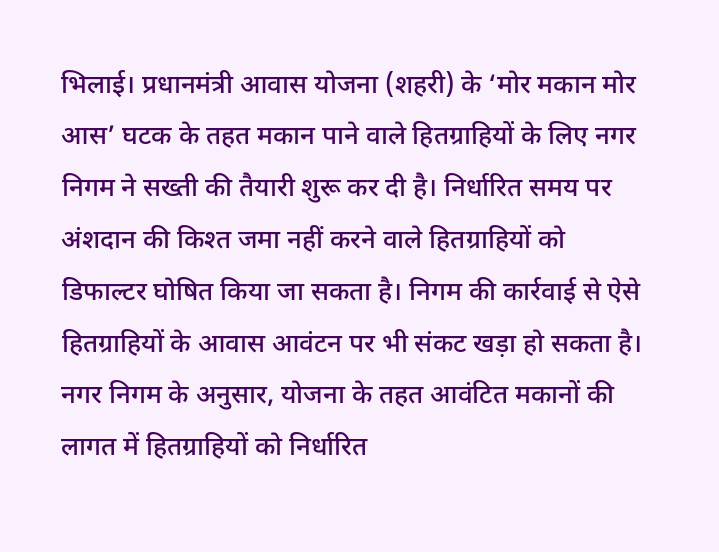भिलाई। प्रधानमंत्री आवास योजना (शहरी) के ‘मोर मकान मोर आस’ घटक के तहत मकान पाने वाले हितग्राहियों के लिए नगर निगम ने सख्ती की तैयारी शुरू कर दी है। निर्धारित समय पर अंशदान की किश्त जमा नहीं करने वाले हितग्राहियों को डिफाल्टर घोषित किया जा सकता है। निगम की कार्रवाई से ऐसे हितग्राहियों के आवास आवंटन पर भी संकट खड़ा हो सकता है।
नगर निगम के अनुसार, योजना के तहत आवंटित मकानों की लागत में हितग्राहियों को निर्धारित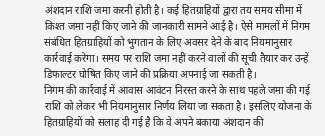अंशदान राशि जमा करनी होती है। कई हितग्राहियों द्वारा तय समय सीमा में किश्त जमा नहीं किए जाने की जानकारी सामने आई है। ऐसे मामलों में निगम संबंधित हितग्राहियों को भुगतान के लिए अवसर देने के बाद नियमानुसार कार्रवाई करेगा। समय पर राशि जमा नहीं करने वालों की सूची तैयार कर उन्हें डिफाल्टर घोषित किए जाने की प्रक्रिया अपनाई जा सकती है।
निगम की कार्रवाई में आवास आवंटन निरस्त करने के साथ पहले जमा की गई राशि को लेकर भी नियमानुसार निर्णय लिया जा सकता है। इसलिए योजना के हितग्राहियों को सलाह दी गई है कि वे अपने बकाया अंशदान की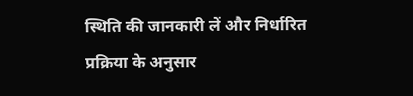स्थिति की जानकारी लें और निर्धारित प्रक्रिया के अनुसार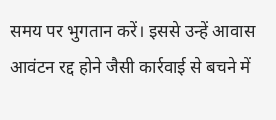समय पर भुगतान करें। इससे उन्हें आवास आवंटन रद्द होने जैसी कार्रवाई से बचने में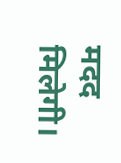मदद मिलेगी।